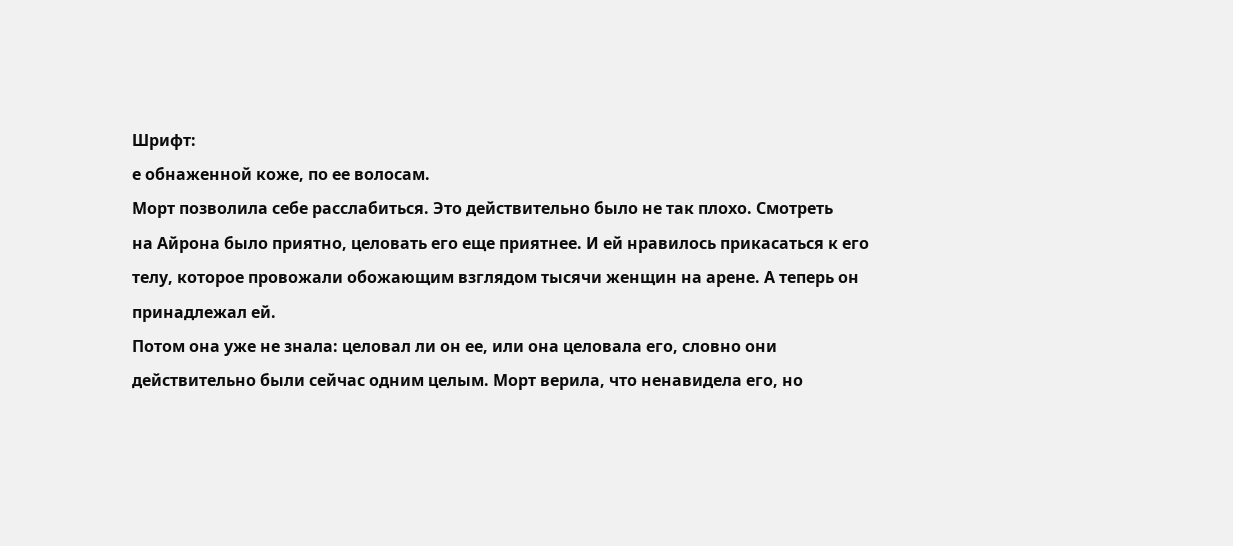Шрифт:
е обнаженной коже, по ее волосам.
Морт позволила себе расслабиться. Это действительно было не так плохо. Смотреть
на Айрона было приятно, целовать его еще приятнее. И ей нравилось прикасаться к его
телу, которое провожали обожающим взглядом тысячи женщин на арене. А теперь он
принадлежал ей.
Потом она уже не знала: целовал ли он ее, или она целовала его, словно они
действительно были сейчас одним целым. Морт верила, что ненавидела его, но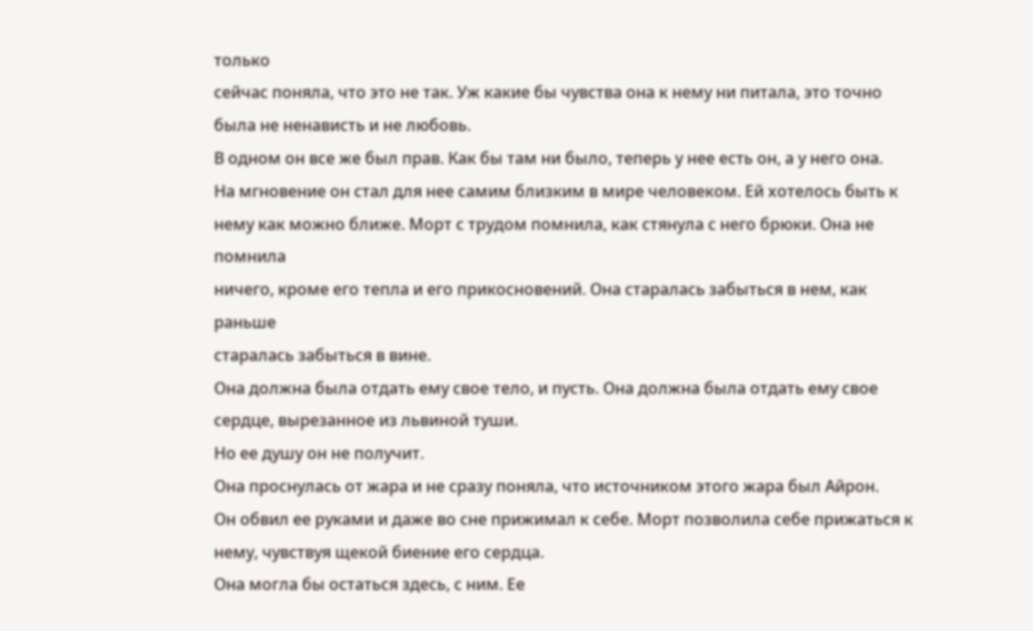только
сейчас поняла, что это не так. Уж какие бы чувства она к нему ни питала, это точно была не ненависть и не любовь.
В одном он все же был прав. Как бы там ни было, теперь у нее есть он, а у него она.
На мгновение он стал для нее самим близким в мире человеком. Ей хотелось быть к нему как можно ближе. Морт с трудом помнила, как стянула с него брюки. Она не помнила
ничего, кроме его тепла и его прикосновений. Она старалась забыться в нем, как раньше
старалась забыться в вине.
Она должна была отдать ему свое тело, и пусть. Она должна была отдать ему свое
сердце, вырезанное из львиной туши.
Но ее душу он не получит.
Она проснулась от жара и не сразу поняла, что источником этого жара был Айрон.
Он обвил ее руками и даже во сне прижимал к себе. Морт позволила себе прижаться к
нему, чувствуя щекой биение его сердца.
Она могла бы остаться здесь, с ним. Ее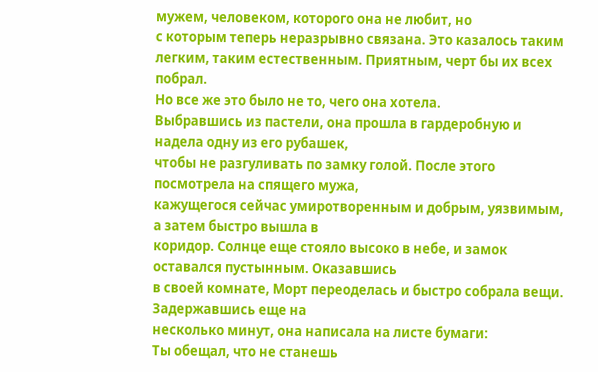мужем, человеком, которого она не любит, но
с которым теперь неразрывно связана. Это казалось таким легким, таким естественным. Приятным, черт бы их всех побрал.
Но все же это было не то, чего она хотела.
Выбравшись из пастели, она прошла в гардеробную и надела одну из его рубашек,
чтобы не разгуливать по замку голой. После этого посмотрела на спящего мужа,
кажущегося сейчас умиротворенным и добрым, уязвимым, а затем быстро вышла в
коридор. Солнце еще стояло высоко в небе, и замок оставался пустынным. Оказавшись
в своей комнате, Морт переоделась и быстро собрала вещи. Задержавшись еще на
несколько минут, она написала на листе бумаги:
Ты обещал, что не станешь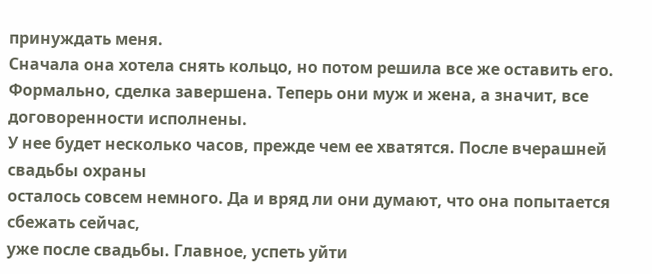принуждать меня.
Сначала она хотела снять кольцо, но потом решила все же оставить его. Формально, сделка завершена. Теперь они муж и жена, а значит, все договоренности исполнены.
У нее будет несколько часов, прежде чем ее хватятся. После вчерашней свадьбы охраны
осталось совсем немного. Да и вряд ли они думают, что она попытается сбежать сейчас,
уже после свадьбы. Главное, успеть уйти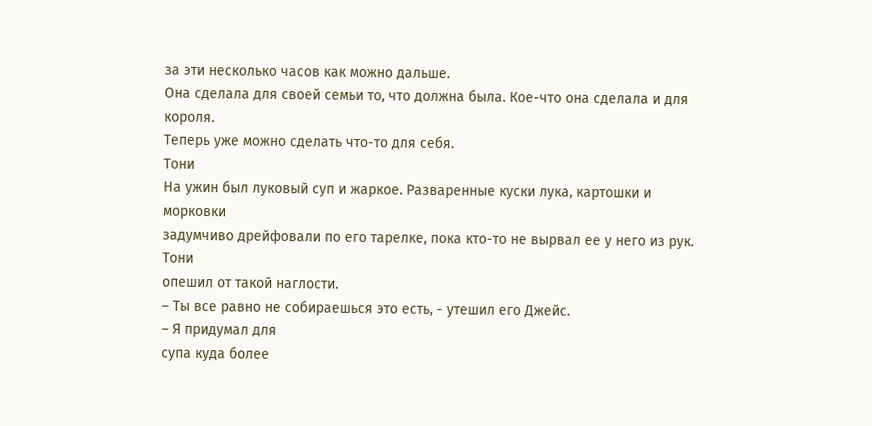за эти несколько часов как можно дальше.
Она сделала для своей семьи то, что должна была. Кое-что она сделала и для короля.
Теперь уже можно сделать что-то для себя.
Тони
На ужин был луковый суп и жаркое. Разваренные куски лука, картошки и морковки
задумчиво дрейфовали по его тарелке, пока кто-то не вырвал ее у него из рук. Тони
опешил от такой наглости.
– Ты все равно не собираешься это есть, - утешил его Джейс.
– Я придумал для
супа куда более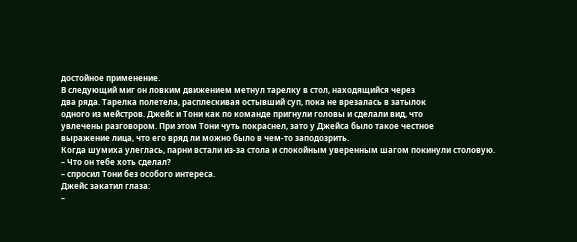достойное применение.
В следующий миг он ловким движением метнул тарелку в стол, находящийся через
два ряда. Тарелка полетела, расплескивая остывший суп, пока не врезалась в затылок
одного из мейстров. Джейс и Тони как по команде пригнули головы и сделали вид, что
увлечены разговором. При этом Тони чуть покраснел, зато у Джейса было такое честное
выражение лица, что его вряд ли можно было в чем-то заподозрить.
Когда шумиха улеглась, парни встали из-за стола и спокойным уверенным шагом покинули столовую.
– Что он тебе хоть сделал?
– спросил Тони без особого интереса.
Джейс закатил глаза:
–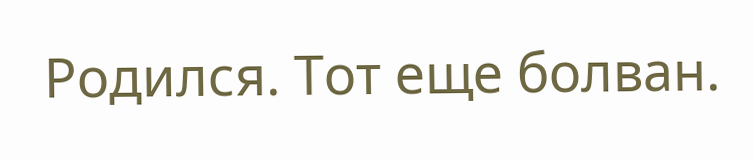Родился. Тот еще болван.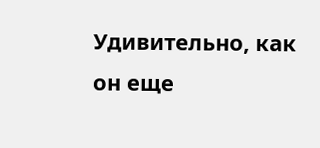Удивительно, как он еще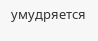умудряется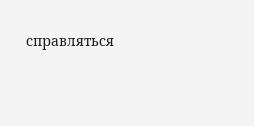справляться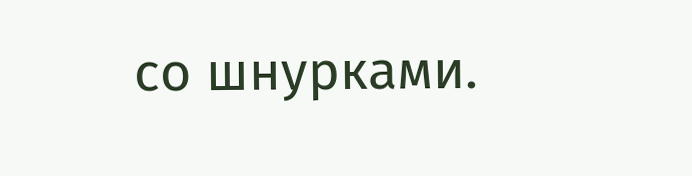со шнурками.